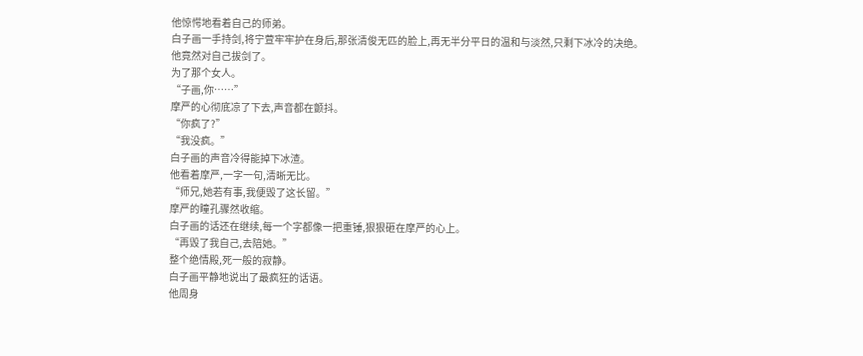他惊愕地看着自己的师弟。
白子画一手持剑,将宁萱牢牢护在身后,那张清俊无匹的脸上,再无半分平日的温和与淡然,只剩下冰冷的决绝。
他竟然对自己拔剑了。
为了那个女人。
“子画,你……”
摩严的心彻底凉了下去,声音都在颤抖。
“你疯了?”
“我没疯。”
白子画的声音冷得能掉下冰渣。
他看着摩严,一字一句,清晰无比。
“师兄,她若有事,我便毁了这长留。”
摩严的瞳孔骤然收缩。
白子画的话还在继续,每一个字都像一把重锤,狠狠砸在摩严的心上。
“再毁了我自己,去陪她。”
整个绝情殿,死一般的寂静。
白子画平静地说出了最疯狂的话语。
他周身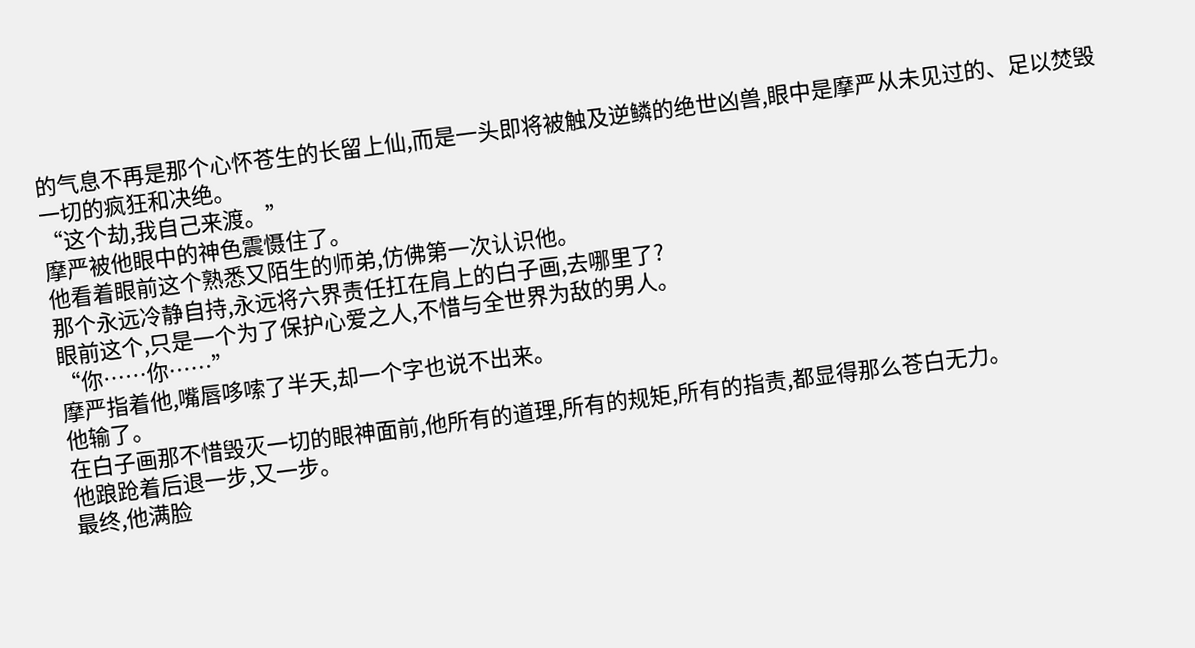的气息不再是那个心怀苍生的长留上仙,而是一头即将被触及逆鳞的绝世凶兽,眼中是摩严从未见过的、足以焚毁一切的疯狂和决绝。
“这个劫,我自己来渡。”
摩严被他眼中的神色震慑住了。
他看着眼前这个熟悉又陌生的师弟,仿佛第一次认识他。
那个永远冷静自持,永远将六界责任扛在肩上的白子画,去哪里了?
眼前这个,只是一个为了保护心爱之人,不惜与全世界为敌的男人。
“你……你……”
摩严指着他,嘴唇哆嗦了半天,却一个字也说不出来。
他输了。
在白子画那不惜毁灭一切的眼神面前,他所有的道理,所有的规矩,所有的指责,都显得那么苍白无力。
他踉跄着后退一步,又一步。
最终,他满脸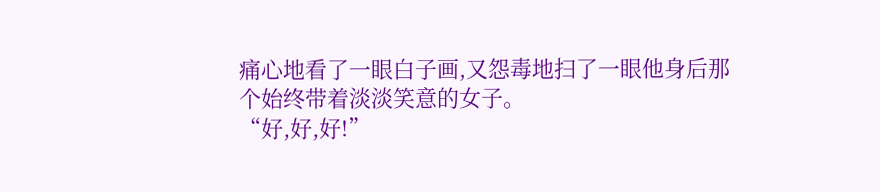痛心地看了一眼白子画,又怨毒地扫了一眼他身后那个始终带着淡淡笑意的女子。
“好,好,好!”